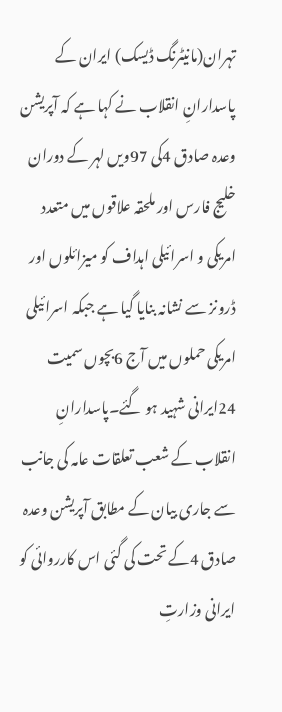تہران(مانیٹرنگ ڈیسک) ایران کے پاسدارانِ انقلاب نے کہا ہے کہ آپریشن وعدہ صادق 4کی 97ویں لہر کے دوران خلیج فارس اور ملحقہ علاقوں میں متعدد امریکی و اسرائیلی اہداف کو میزائلوں اور ڈرونز سے نشانہ بنایا گیا ہے جبکہ اسرائیلی امریکی حملوں میں آج 6بچوں سمیت 24ایرانی شہید ہو گئے۔پاسدارانِ انقلاب کے شعب تعلقات عامہ کی جانب سے جاری بیان کے مطابق آپریشن وعدہ صادق 4کے تحت کی گئی اس کارروائی کو ایرانی وزارتِ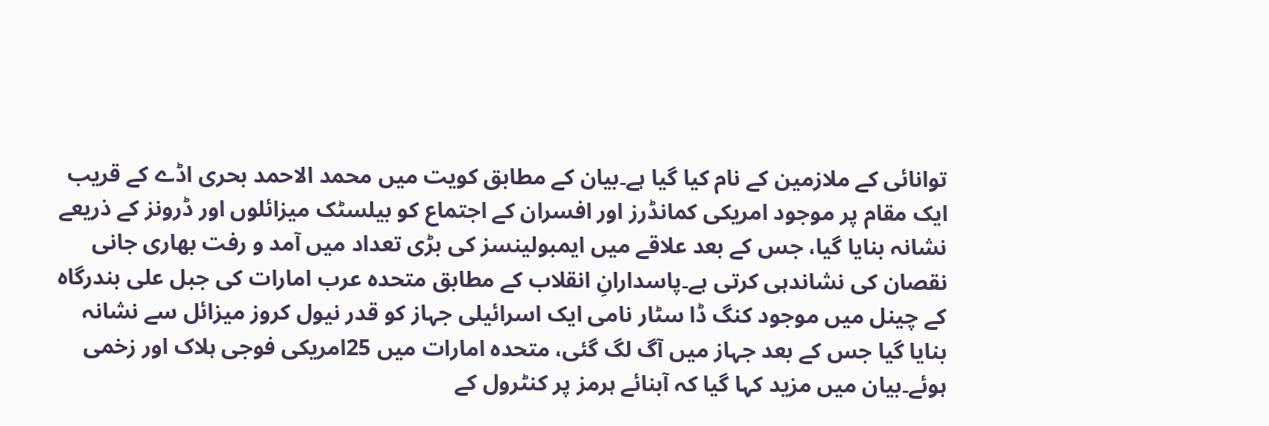توانائی کے ملازمین کے نام کیا گیا ہے۔بیان کے مطابق کویت میں محمد الاحمد بحری اڈے کے قریب ایک مقام پر موجود امریکی کمانڈرز اور افسران کے اجتماع کو بیلسٹک میزائلوں اور ڈرونز کے ذریعے نشانہ بنایا گیا، جس کے بعد علاقے میں ایمبولینسز کی بڑی تعداد میں آمد و رفت بھاری جانی نقصان کی نشاندہی کرتی ہے۔پاسدارانِ انقلاب کے مطابق متحدہ عرب امارات کی جبل علی بندرگاہ کے چینل میں موجود کنگ ڈا سٹار نامی ایک اسرائیلی جہاز کو قدر نیول کروز میزائل سے نشانہ بنایا گیا جس کے بعد جہاز میں آگ لگ گئی، متحدہ امارات میں 25امریکی فوجی ہلاک اور زخمی ہوئے۔بیان میں مزید کہا گیا کہ آبنائے ہرمز پر کنٹرول کے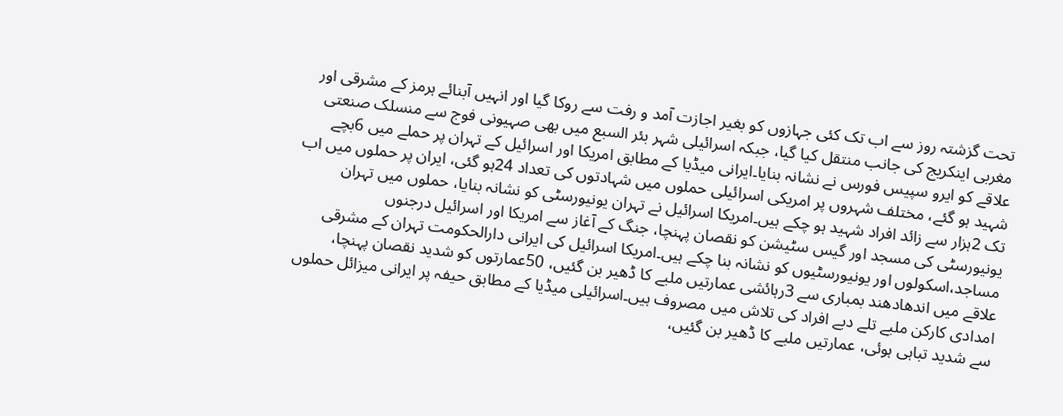تحت گزشتہ روز سے اب تک کئی جہازوں کو بغیر اجازت آمد و رفت سے روکا گیا اور انہیں آبنائے ہرمز کے مشرقی اور مغربی اینکریج کی جانب منتقل کیا گیا، جبکہ اسرائیلی شہر بئر السبع میں بھی صہیونی فوج سے منسلک صنعتی علاقے کو ایرو سپیس فورس نے نشانہ بنایا۔ایرانی میڈیا کے مطابق امریکا اور اسرائیل کے تہران پر حملے میں 6بچے شہید ہو گئے، مختلف شہروں پر امریکی اسرائیلی حملوں میں شہادتوں کی تعداد 24ہو گئی، ایران پر حملوں میں اب تک 2ہزار سے زائد افراد شہید ہو چکے ہیں۔امریکا اسرائیل نے تہران یونیورسٹی کو نشانہ بنایا، حملوں میں تہران یونیورسٹی کی مسجد اور گیس سٹیشن کو نقصان پہنچا، جنگ کے آغاز سے امریکا اور اسرائیل درجنوں مساجد،اسکولوں اور یونیورسٹیوں کو نشانہ بنا چکے ہیں۔امریکا اسرائیل کی ایرانی دارالحکومت تہران کے مشرقی علاقے میں اندھادھند بمباری سے 3رہائشی عمارتیں ملبے کا ڈھیر بن گئیں، 50عمارتوں کو شدید نقصان پہنچا، امدادی کارکن ملبے تلے دبے افراد کی تلاش میں مصروف ہیں۔اسرائیلی میڈیا کے مطابق حیفہ پر ایرانی میزائل حملوں سے شدید تباہی ہوئی، عمارتیں ملبے کا ڈھیر بن گئیں،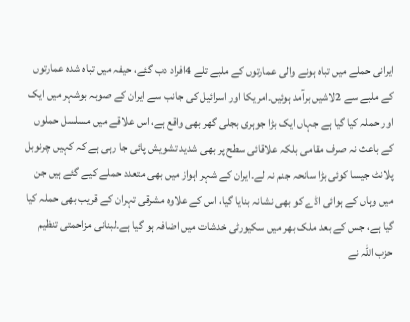ایرانی حملے میں تباہ ہونے والی عمارتوں کے ملبے تلے 4افراد دب گئے، حیفہ میں تباہ شدہ عمارتوں کے ملبے سے 2لاشیں برآمد ہوئیں۔امریکا اور اسرائیل کی جانب سے ایران کے صوبہ بوشہر میں ایک اور حملہ کیا گیا ہے جہاں ایک بڑا جوہری بجلی گھر بھی واقع ہے، اس علاقے میں مسلسل حملوں کے باعث نہ صرف مقامی بلکہ علاقائی سطح پر بھی شدید تشویش پائی جا رہی ہے کہ کہیں چرنوبل پلانٹ جیسا کوئی بڑا سانحہ جنم نہ لے۔ایران کے شہر اہواز میں بھی متعدد حملے کیے گئے ہیں جن میں وہاں کے ہوائی اڈے کو بھی نشانہ بنایا گیا، اس کے علاوہ مشرقی تہران کے قریب بھی حملہ کیا گیا ہے، جس کے بعد ملک بھر میں سکیورٹی خدشات میں اضافہ ہو گیا ہے۔لبنانی مزاحمتی تنظیم حزب اللہ نے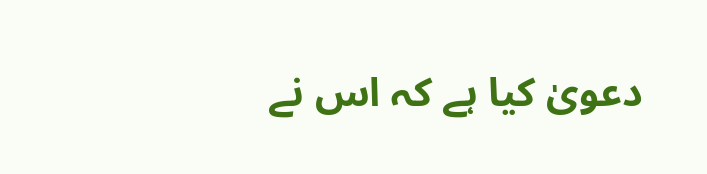دعویٰ کیا ہے کہ اس نے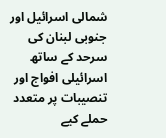شمالی اسرائیل اور جنوبی لبنان کی سرحد کے ساتھ اسرائیلی افواج اور تنصیبات پر متعدد حملے کیے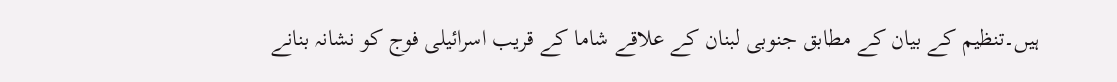ہیں۔تنظیم کے بیان کے مطابق جنوبی لبنان کے علاقے شاما کے قریب اسرائیلی فوج کو نشانہ بنانے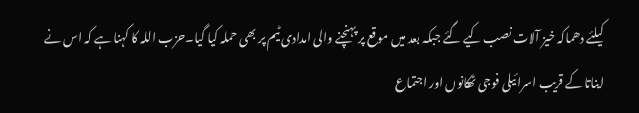کیلئے دھماکہ خیز آلات نصب کیے گئے جبکہ بعد میں موقع پر پہنچنے والی امدادی ٹیم پر بھی حملہ کیا گیا۔حزب اللہ کا کہنا ہے کہ اس نے ایناتا کے قریب اسرائیلی فوجی ٹھکانوں اور اجتماع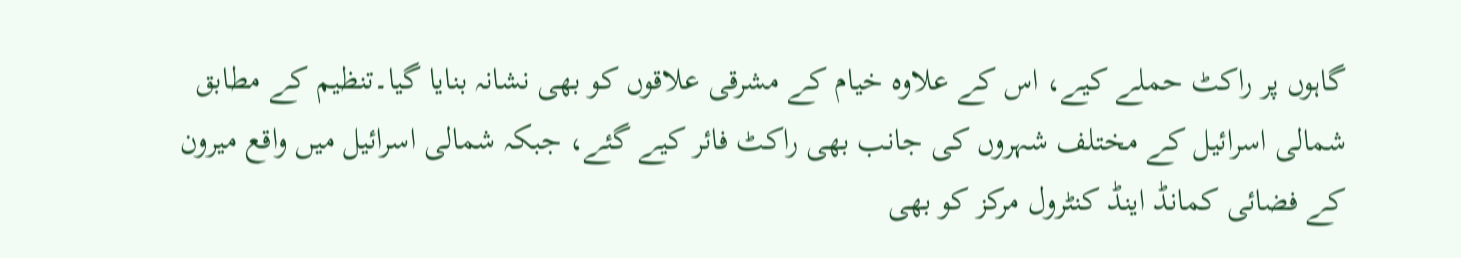گاہوں پر راکٹ حملے کیے، اس کے علاوہ خیام کے مشرقی علاقوں کو بھی نشانہ بنایا گیا۔تنظیم کے مطابق شمالی اسرائیل کے مختلف شہروں کی جانب بھی راکٹ فائر کیے گئے، جبکہ شمالی اسرائیل میں واقع میرون کے فضائی کمانڈ اینڈ کنٹرول مرکز کو بھی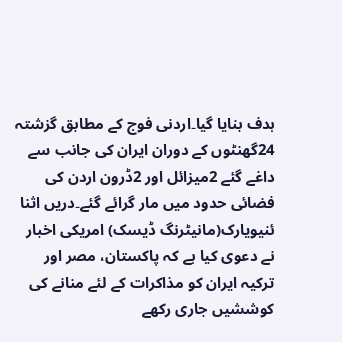ہدف بنایا گیا۔اردنی فوج کے مطابق گزشتہ 24گھنٹوں کے دوران ایران کی جانب سے داغے گئے 2میزائل اور 2ڈرون اردن کی فضائی حدود میں مار گرائے گئے۔دریں اثنا ئنیویارک(مانیٹرنگ ڈیسک) امریکی اخبار نے دعوی کیا ہے کہ پاکستان، مصر اور ترکیہ ایران کو مذاکرات کے لئے منانے کی کوششیں جاری رکھے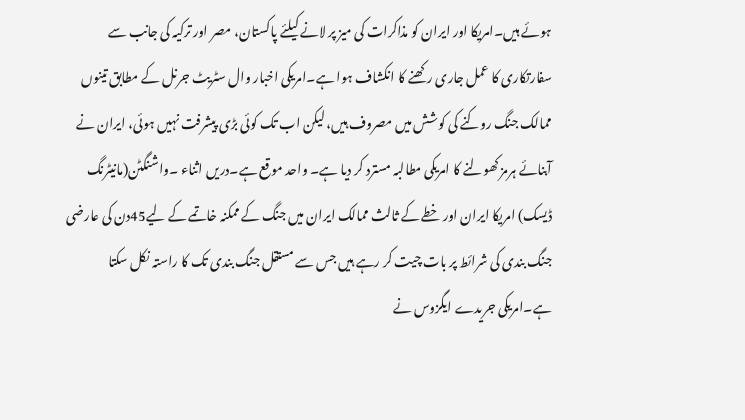ہوئے ہیں۔امریکا اور ایران کو مذاکرات کی میز پر لانے کیلئے پاکستان، مصر اور ترکیہ کی جانب سے سفارتکاری کا عمل جاری رکھنے کا انکشاف ہوا ہے۔امریکی اخبار وال سٹریٹ جرنل کے مطابق تینوں ممالک جنگ روکنے کی کوشش میں مصروف ہیں، لیکن اب تک کوئی بڑی پیشرفت نہیں ہوئی، ایران نے آبنائے ہرمز کھولنے کا امریکی مطالبہ مسترد کر دیا ہے۔ واحد موقع ہے۔دریں اثناء ۔واشنگٹن(مانیٹرنگ ڈیسک) امریکا ایران اور خطے کے ثالث ممالک ایران میں جنگ کے ممکنہ خاتمے کے لیے45دن کی عارضی جنگ بندی کی شرائط پر بات چیت کر رہے ہیں جس سے مستقل جنگ بندی تک کا راستہ نکل سکتا ہے۔امریکی جریدے ایگزوس نے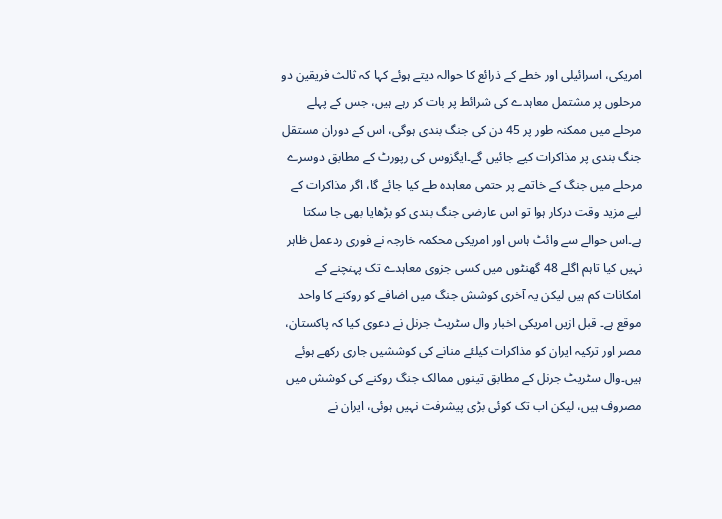امریکی، اسرائیلی اور خطے کے ذرائع کا حوالہ دیتے ہوئے کہا کہ ثالث فریقین دو مرحلوں پر مشتمل معاہدے کی شرائط پر بات کر رہے ہیں، جس کے پہلے مرحلے میں ممکنہ طور پر 45 دن کی جنگ بندی ہوگی، اس کے دوران مستقل جنگ بندی پر مذاکرات کیے جائیں گے۔ایگزوس کی رپورٹ کے مطابق دوسرے مرحلے میں جنگ کے خاتمے پر حتمی معاہدہ طے کیا جائے گا، اگر مذاکرات کے لیے مزید وقت درکار ہوا تو اس عارضی جنگ بندی کو بڑھایا بھی جا سکتا ہے۔اس حوالے سے وائٹ ہاس اور امریکی محکمہ خارجہ نے فوری ردعمل ظاہر نہیں کیا تاہم اگلے 48 گھنٹوں میں کسی جزوی معاہدے تک پہنچنے کے امکانات کم ہیں لیکن یہ آخری کوشش جنگ میں اضافے کو روکنے کا واحد موقع ہے۔ قبل ازیں امریکی اخبار وال سٹریٹ جرنل نے دعوی کیا کہ پاکستان، مصر اور ترکیہ ایران کو مذاکرات کیلئے منانے کی کوششیں جاری رکھے ہوئے ہیں۔وال سٹریٹ جرنل کے مطابق تینوں ممالک جنگ روکنے کی کوشش میں مصروف ہیں، لیکن اب تک کوئی بڑی پیشرفت نہیں ہوئی، ایران نے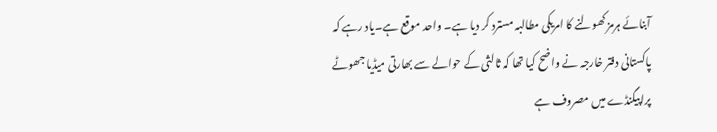آبنائے ہرمز کھولنے کا امریکی مطالبہ مسترد کر دیا ہے۔ واحد موقع ہے۔یاد رہے کہ پاکستانی دفتر خارجہ نے واضح کیا تھا کہ ثالثی کے حوالے سے بھارتی میڈیا جھوٹے پراپیگنڈے میں مصروف ہے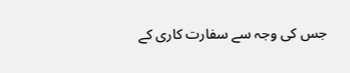جس کی وجہ سے سفارت کاری کے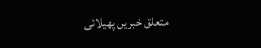متعلق خبریں پھیلائی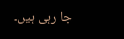جا رہی ہیں۔